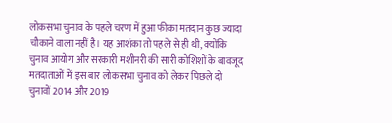लोकसभा चुनाव के पहले चरण में हुआ फीका मतदान कुछ ज्यादा चौकाने वाला नहीं है। यह आशंका तो पहले से ही थी, क्योंकि चुनाव आयोग और सरकारी मशीनरी की सारी कोशिशों के बावजूद मतदाताओं में इस बार लोकसभा चुनाव को लेकर पिछले दो चुनावों 2014 और 2019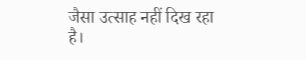जैसा उत्साह नहीं दिख रहा है।